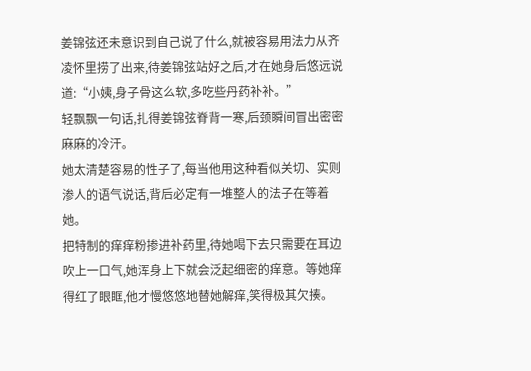姜锦弦还未意识到自己说了什么,就被容易用法力从齐凌怀里捞了出来,待姜锦弦站好之后,才在她身后悠远说道:“小姨,身子骨这么软,多吃些丹药补补。”
轻飘飘一句话,扎得姜锦弦脊背一寒,后颈瞬间冒出密密麻麻的冷汗。
她太清楚容易的性子了,每当他用这种看似关切、实则渗人的语气说话,背后必定有一堆整人的法子在等着她。
把特制的痒痒粉掺进补药里,待她喝下去只需要在耳边吹上一口气,她浑身上下就会泛起细密的痒意。等她痒得红了眼眶,他才慢悠悠地替她解痒,笑得极其欠揍。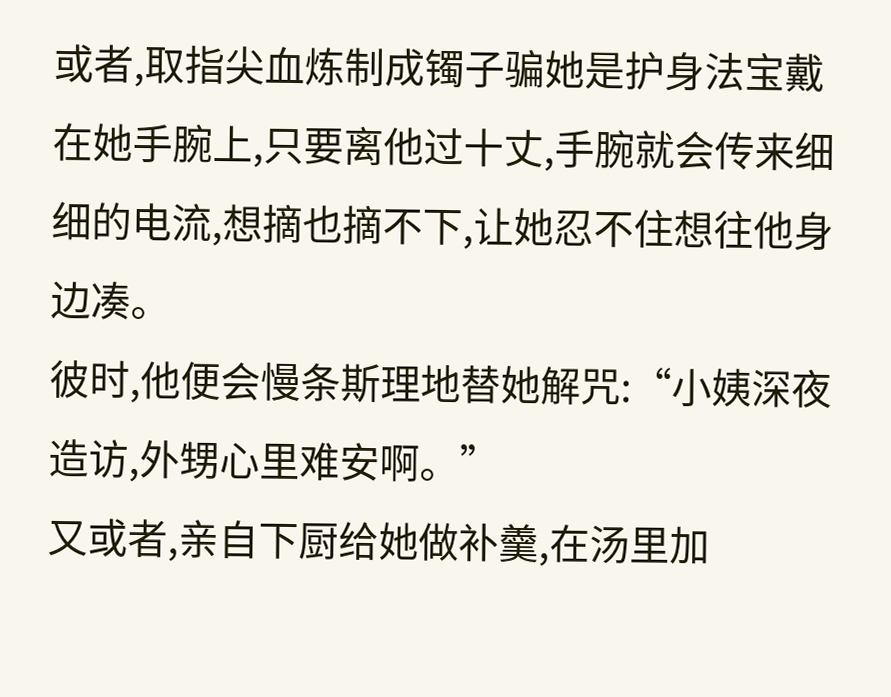或者,取指尖血炼制成镯子骗她是护身法宝戴在她手腕上,只要离他过十丈,手腕就会传来细细的电流,想摘也摘不下,让她忍不住想往他身边凑。
彼时,他便会慢条斯理地替她解咒:“小姨深夜造访,外甥心里难安啊。”
又或者,亲自下厨给她做补羹,在汤里加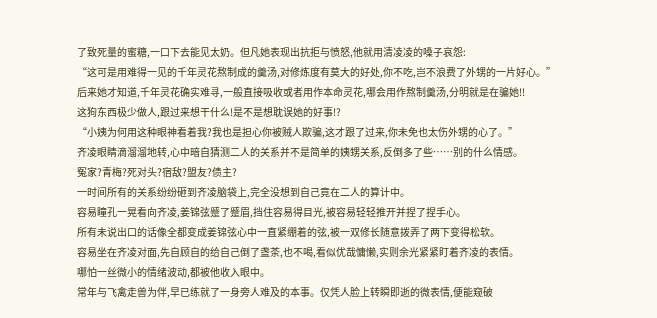了致死量的蜜糖,一口下去能见太奶。但凡她表现出抗拒与愤怒,他就用清凌凌的嗓子哀怨:
“这可是用难得一见的千年灵花熬制成的羹汤,对修炼度有莫大的好处,你不吃,岂不浪费了外甥的一片好心。”
后来她才知道,千年灵花确实难寻,一般直接吸收或者用作本命灵花,哪会用作熬制羹汤,分明就是在骗她!!
这狗东西极少做人,跟过来想干什么!是不是想耽误她的好事!?
“小姨为何用这种眼神看着我?我也是担心你被贼人欺骗,这才跟了过来,你未免也太伤外甥的心了。”
齐凌眼睛滴溜溜地转,心中暗自猜测二人的关系并不是简单的姨甥关系,反倒多了些……别的什么情感。
冤家?青梅?死对头?宿敌?盟友?债主?
一时间所有的关系纷纷砸到齐凌脑袋上,完全没想到自己竟在二人的算计中。
容易瞳孔一晃看向齐凌,姜锦弦蹙了蹙眉,挡住容易得目光,被容易轻轻推开并捏了捏手心。
所有未说出口的话像全都变成姜锦弦心中一直紧绷着的弦,被一双修长随意拨弄了两下变得松软。
容易坐在齐凌对面,先自顾自的给自己倒了盏茶,也不喝,看似优哉慵懒,实则余光紧紧盯着齐凌的表情。
哪怕一丝微小的情绪波动,都被他收入眼中。
常年与飞禽走兽为伴,早已练就了一身旁人难及的本事。仅凭人脸上转瞬即逝的微表情,便能窥破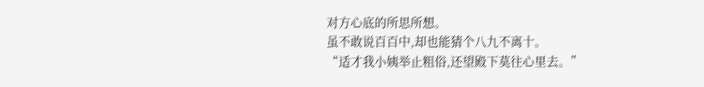对方心底的所思所想。
虽不敢说百百中,却也能猜个八九不离十。
“适才我小姨举止粗俗,还望殿下莫往心里去。”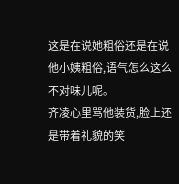这是在说她粗俗还是在说他小姨粗俗,语气怎么这么不对味儿呢。
齐凌心里骂他装货,脸上还是带着礼貌的笑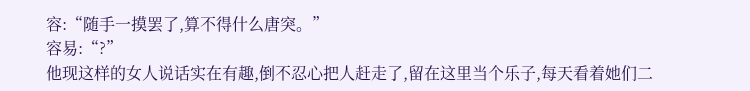容:“随手一摸罢了,算不得什么唐突。”
容易:“?”
他现这样的女人说话实在有趣,倒不忍心把人赶走了,留在这里当个乐子,每天看着她们二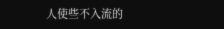人使些不入流的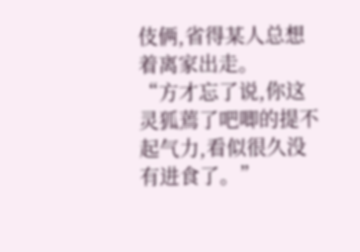伎俩,省得某人总想着离家出走。
“方才忘了说,你这灵狐蔫了吧唧的提不起气力,看似很久没有进食了。”